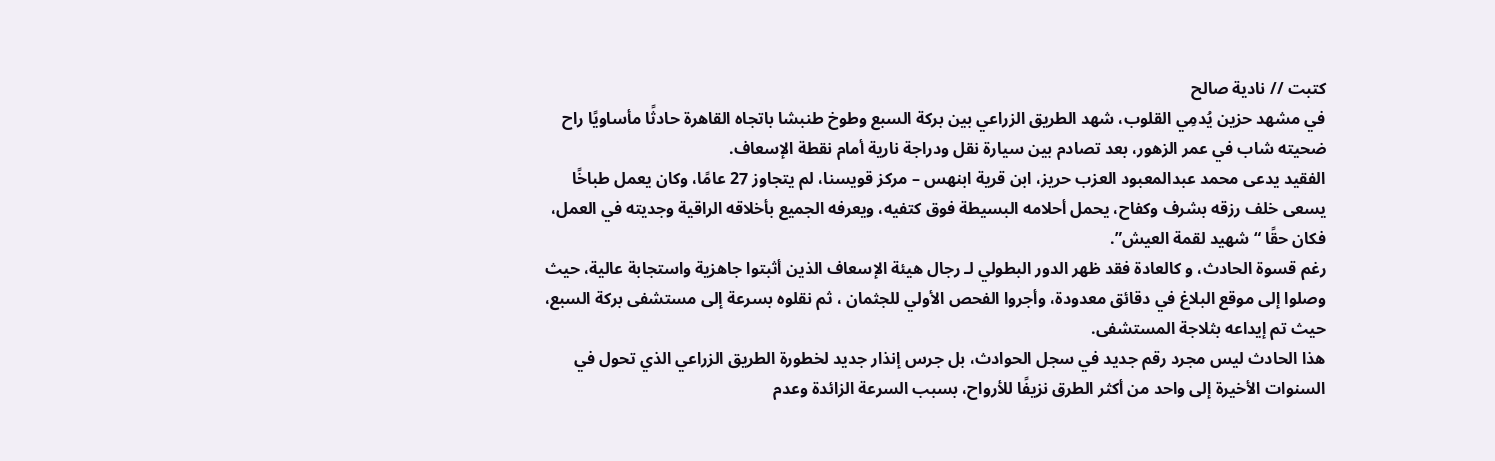كتبت // نادية صالح
في مشهد حزين يُدمِي القلوب، شهد الطريق الزراعي بين بركة السبع وطوخ طنبشا باتجاه القاهرة حادثًا مأساويًا راح ضحيته شاب في عمر الزهور، بعد تصادم بين سيارة نقل ودراجة نارية أمام نقطة الإسعاف.
الفقيد يدعى محمد عبدالمعبود العزب حريز، ابن قرية ابنهس – مركز قويسنا، لم يتجاوز 27 عامًا، وكان يعمل طباخًا يسعى خلف رزقه بشرف وكفاح، يحمل أحلامه البسيطة فوق كتفيه، ويعرفه الجميع بأخلاقه الراقية وجديته في العمل، فكان حقًا “شهيد لقمة العيش”.
رغم قسوة الحادث، و كالعادة فقد ظهر الدور البطولي لـ رجال هيئة الإسعاف الذين أثبتوا جاهزية واستجابة عالية، حيث وصلوا إلى موقع البلاغ في دقائق معدودة، وأجروا الفحص الأولي للجثمان ، ثم نقلوه بسرعة إلى مستشفى بركة السبع، حيث تم إيداعه بثلاجة المستشفى.
هذا الحادث ليس مجرد رقم جديد في سجل الحوادث، بل جرس إنذار جديد لخطورة الطريق الزراعي الذي تحول في السنوات الأخيرة إلى واحد من أكثر الطرق نزيفًا للأرواح، بسبب السرعة الزائدة وعدم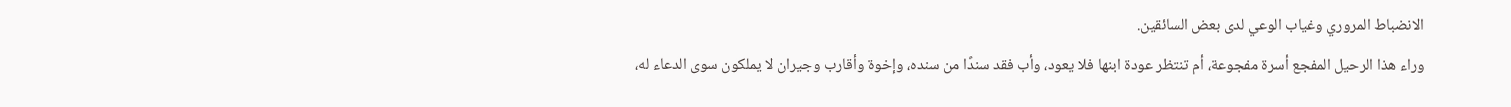الانضباط المروري وغياب الوعي لدى بعض السائقين.
وراء هذا الرحيل المفجع أسرة مفجوعة، أم تنتظر عودة ابنها فلا يعود، وأب فقد سندًا من سنده، وإخوة وأقارب وجيران لا يملكون سوى الدعاء له،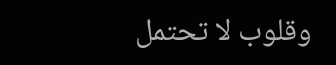وقلوب لا تحتمل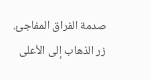صدمة الفراق المفاجئ.
زر الذهاب إلى الأعلى